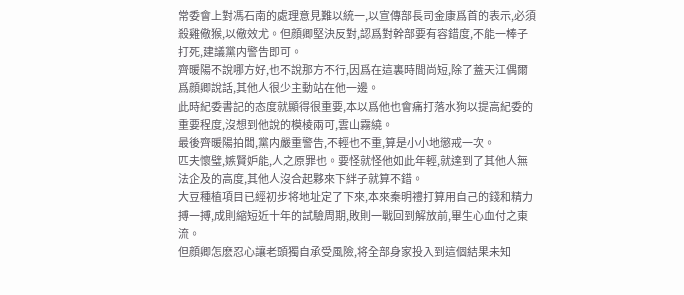常委會上對馮石南的處理意見難以統一,以宣傳部長司金康爲首的表示,必須殺雞儆猴,以儆效尤。但顔卿堅決反對,認爲對幹部要有容錯度,不能一棒子打死,建議黨内警告即可。
齊暖陽不說哪方好,也不說那方不行,因爲在這裏時間尚短,除了蓋天江偶爾爲顔卿說話,其他人很少主動站在他一邊。
此時紀委書記的态度就顯得很重要,本以爲他也會痛打落水狗以提高紀委的重要程度,沒想到他說的模棱兩可,雲山霧繞。
最後齊暖陽拍闆,黨内嚴重警告,不輕也不重,算是小小地懲戒一次。
匹夫懷璧,嫉賢妒能,人之原罪也。要怪就怪他如此年輕,就達到了其他人無法企及的高度,其他人沒合起夥來下絆子就算不錯。
大豆種植項目已經初步将地址定了下來,本來秦明禮打算用自己的錢和精力搏一搏,成則縮短近十年的試驗周期,敗則一戰回到解放前,畢生心血付之東流。
但顔卿怎麽忍心讓老頭獨自承受風險,将全部身家投入到這個結果未知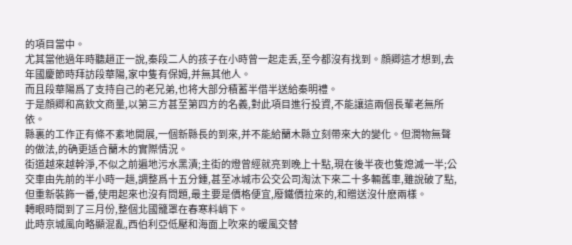的項目當中。
尤其當他過年時聽趙正一說,秦段二人的孩子在小時曾一起走丢,至今都沒有找到。顔卿這才想到,去年國慶節時拜訪段華陽,家中隻有保姆,并無其他人。
而且段華陽爲了支持自己的老兄弟,也将大部分積蓄半借半送給秦明禮。
于是顔卿和高欽文商量,以第三方甚至第四方的名義,對此項目進行投資,不能讓這兩個長輩老無所依。
縣裏的工作正有條不紊地開展,一個新縣長的到來,并不能給蘭木縣立刻帶來大的變化。但潤物無聲的做法,的确更适合蘭木的實際情況。
街道越來越幹淨,不似之前遍地污水黑漬;主街的燈曾經就亮到晚上十點,現在後半夜也隻熄滅一半;公交車由先前的半小時一趟,調整爲十五分鍾,甚至冰城市公交公司淘汰下來二十多輛舊車,雖說破了點,但重新裝飾一番,使用起來也沒有問題,最主要是價格便宜,廢鐵價拉來的,和贈送沒什麽兩樣。
轉眼時間到了三月份,整個北國籠罩在春寒料峭下。
此時京城風向略顯混亂,西伯利亞低壓和海面上吹來的暖風交替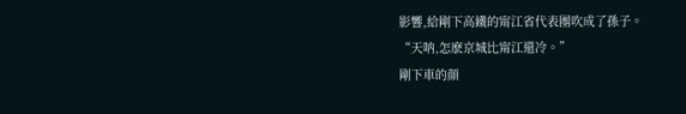影響,給剛下高鐵的甯江省代表團吹成了孫子。
“天呐,怎麽京城比甯江還冷。”
剛下車的顔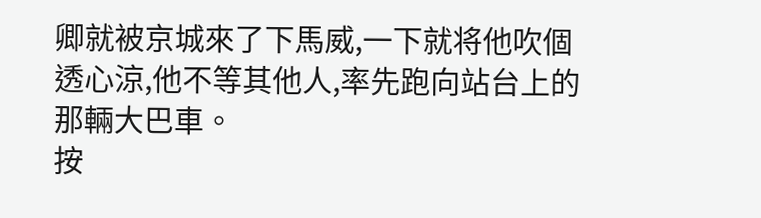卿就被京城來了下馬威,一下就将他吹個透心涼,他不等其他人,率先跑向站台上的那輛大巴車。
按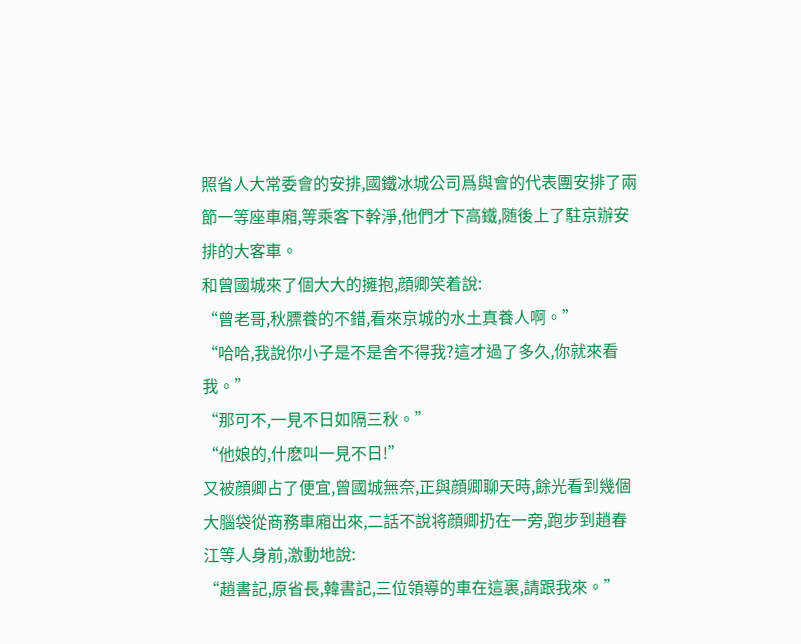照省人大常委會的安排,國鐵冰城公司爲與會的代表團安排了兩節一等座車廂,等乘客下幹淨,他們才下高鐵,随後上了駐京辦安排的大客車。
和曾國城來了個大大的擁抱,顔卿笑着說:
“曾老哥,秋膘養的不錯,看來京城的水土真養人啊。”
“哈哈,我說你小子是不是舍不得我?這才過了多久,你就來看我。”
“那可不,一見不日如隔三秋。”
“他娘的,什麽叫一見不日!”
又被顔卿占了便宜,曾國城無奈,正與顔卿聊天時,餘光看到幾個大腦袋從商務車廂出來,二話不說将顔卿扔在一旁,跑步到趙春江等人身前,激動地說:
“趙書記,原省長,韓書記,三位領導的車在這裏,請跟我來。”